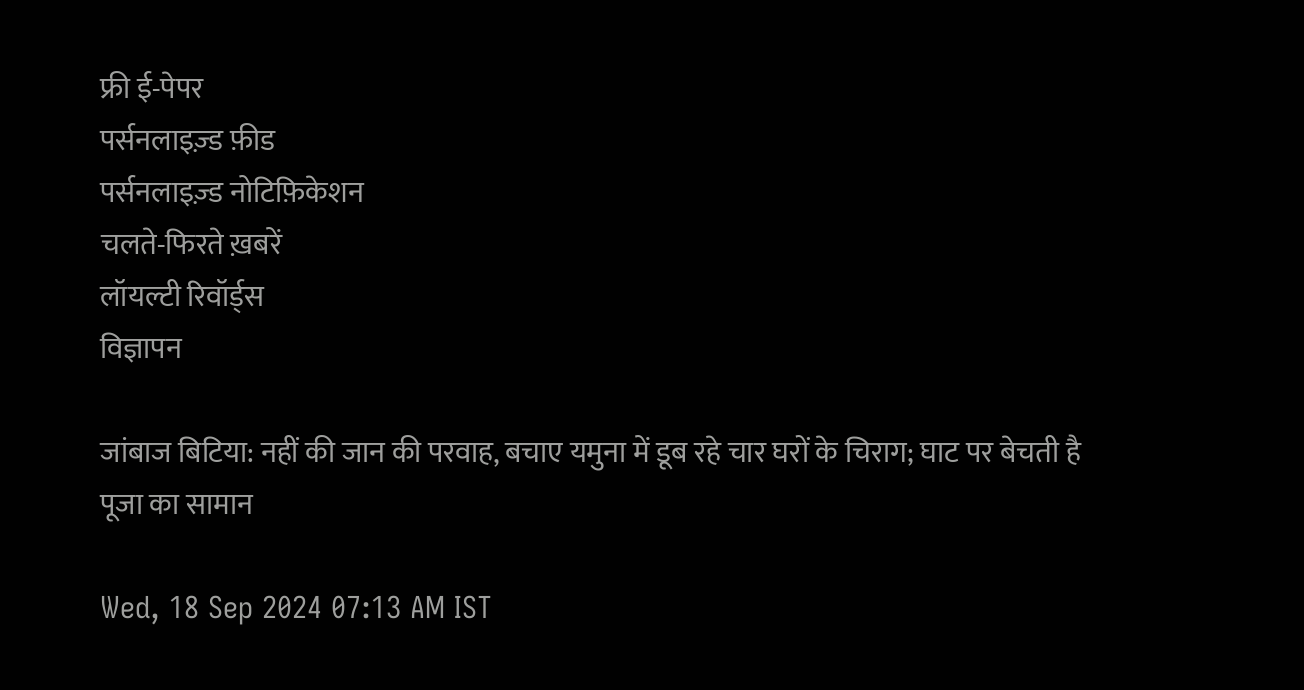फ्री ई-पेपर
पर्सनलाइज़्ड फ़ीड
पर्सनलाइज़्ड नोटिफ़िकेशन
चलते-फिरते ख़बरें
लॉयल्टी रिवॉर्ड्स
विज्ञापन

जांबाज बिटिया: नहीं की जान की परवाह, बचाए यमुना में डूब रहे चार घरों के चिराग; घाट पर बेचती है पूजा का सामान

Wed, 18 Sep 2024 07:13 AM IST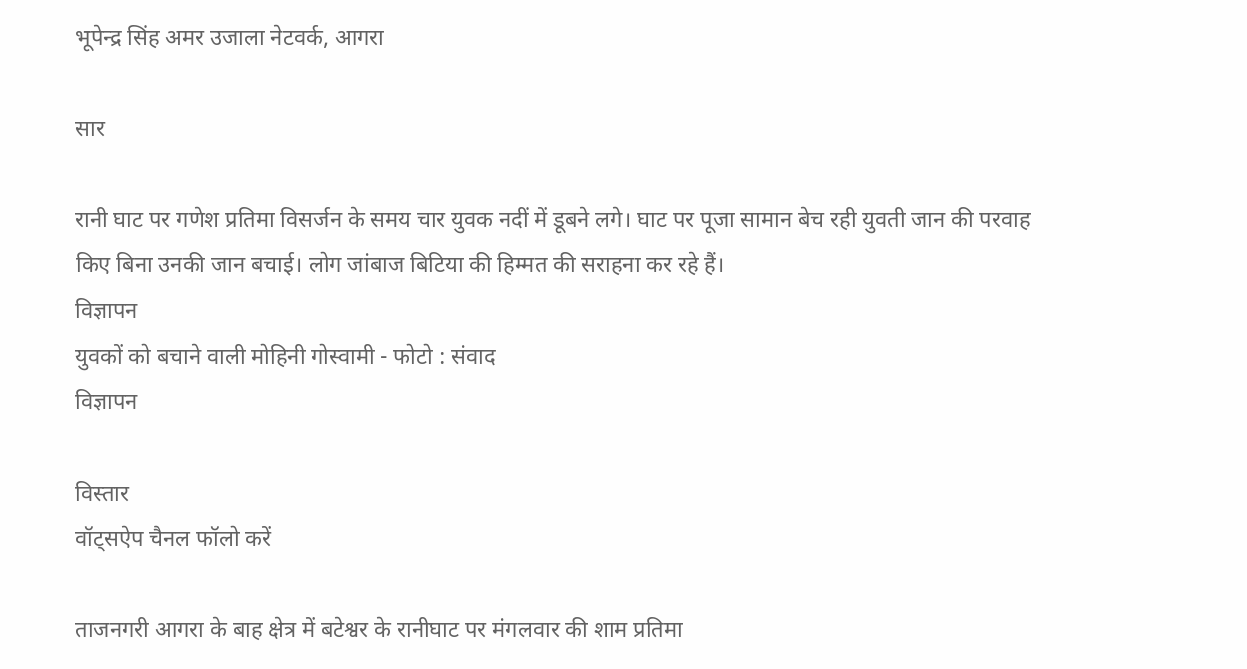भूपेन्द्र सिंह अमर उजाला नेटवर्क, आगरा

सार

रानी घाट पर गणेश प्रतिमा विसर्जन के समय चार युवक नदीं में डूबने लगे। घाट पर पूजा सामान बेच रही युवती जान की परवाह किए बिना उनकी जान बचाई। लोग जांबाज बिटिया की हिम्मत की सराहना कर रहे हैं।
विज्ञापन
युवकों को बचाने वाली मोहिनी गोस्वामी - फोटो : संवाद
विज्ञापन

विस्तार
वॉट्सऐप चैनल फॉलो करें

ताजनगरी आगरा के बाह क्षेत्र में बटेश्वर के रानीघाट पर मंगलवार की शाम प्रतिमा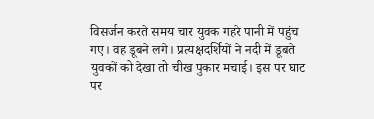विसर्जन करते समय चार युवक गहरे पानी में पहुंच गए। वह डूबने लगे। प्रत्यक्षदर्शियों ने नदी में डूबते युवकों को देखा तो चीख पुकार मचाई। इस पर घाट पर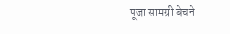पूजा सामग्री बेचने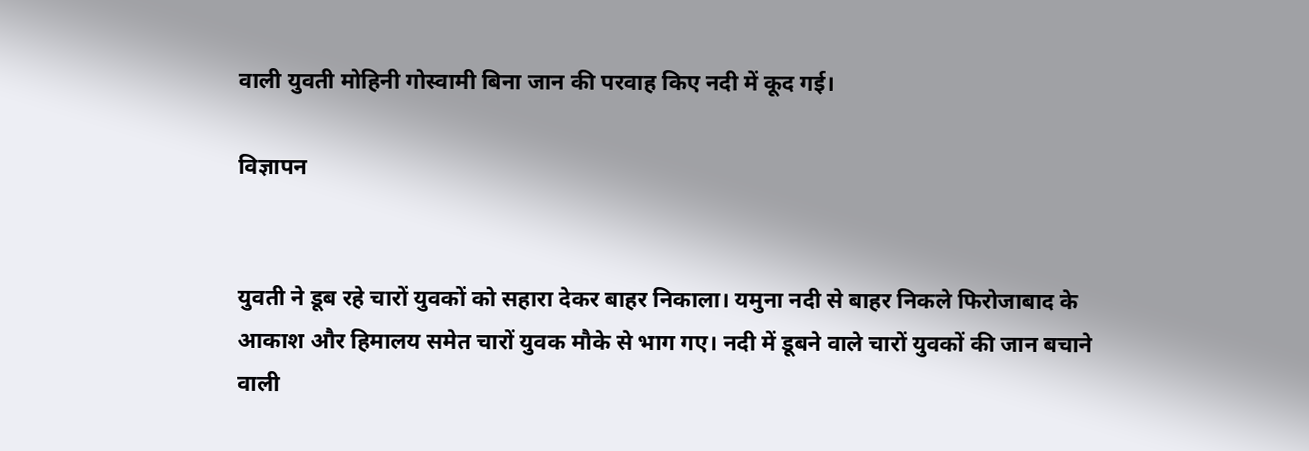वाली युवती मोहिनी गोस्वामी बिना जान की परवाह किए नदी में कूद गई।

विज्ञापन


युवती ने डूब रहे चारों युवकों को सहारा देकर बाहर निकाला। यमुना नदी से बाहर निकले फिरोजाबाद के आकाश और हिमालय समेत चारों युवक मौके से भाग गए। नदी में डूबने वाले चारों युवकों की जान बचाने वाली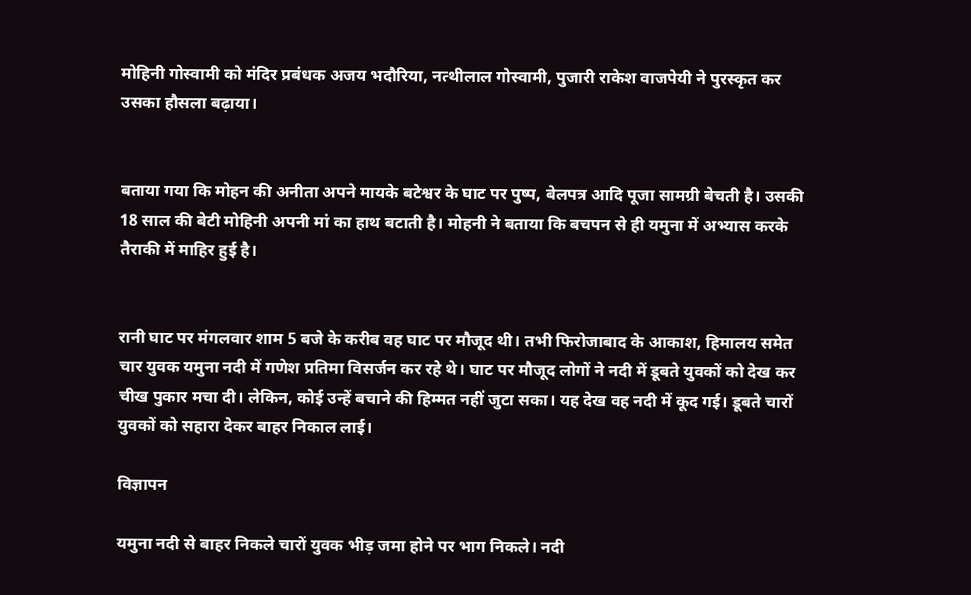मोहिनी गोस्वामी को मंदिर प्रबंधक अजय भदौरिया, नत्थीलाल गोस्वामी, पुजारी राकेश वाजपेयी ने पुरस्कृत कर उसका हौसला बढ़ाया।


बताया गया कि मोहन की अनीता अपने मायके बटेश्वर के घाट पर पुष्प, बेलपत्र आदि पूजा सामग्री बेचती है। उसकी 18 साल की बेटी मोहिनी अपनी मां का हाथ बटाती है। मोहनी ने बताया कि बचपन से ही यमुना में अभ्यास करके तैराकी में माहिर हुई है।


रानी घाट पर मंगलवार शाम 5 बजे के करीब वह घाट पर मौजूद थी। तभी फिरोजाबाद के आकाश, हिमालय समेत चार युवक यमुना नदी में गणेश प्रतिमा विसर्जन कर रहे थे। घाट पर मौजूद लोगों ने नदी में डूबते युवकों को देख कर चीख पुकार मचा दी। लेकिन, कोई उन्हें बचाने की हिम्मत नहीं जुटा सका। यह देख वह नदी में कूद गई। डूबते चारों युवकों को सहारा देकर बाहर निकाल लाई।

विज्ञापन

यमुना नदी से बाहर निकले चारों युवक भीड़ जमा होने पर भाग निकले। नदी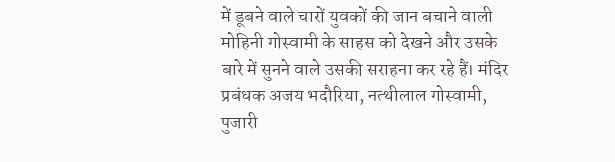में डूबने वाले चारों युवकों की जान बचाने वाली मोहिनी गोस्वामी के साहस को देखने और उसके बारे में सुनने वाले उसकी सराहना कर रहे हैं। मंदिर प्रबंधक अजय भदौरिया, नत्थीलाल गोस्वामी, पुजारी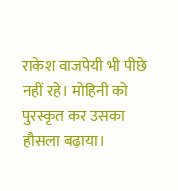राकेश वाजपेयी भी पीछे नहीं रहे। मोहिनी को पुरस्कृत कर उसका हौसला बढ़ाया।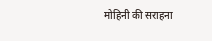मोहिनी की सराहना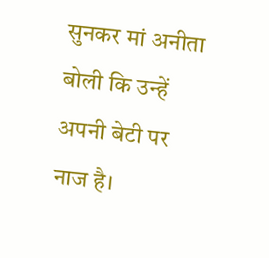सुनकर मां अनीता बोली कि उन्हें अपनी बेटी पर नाज है।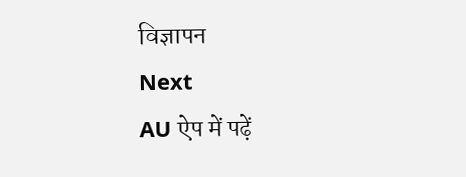विज्ञापन
Next
AU ऐप में पढ़ें